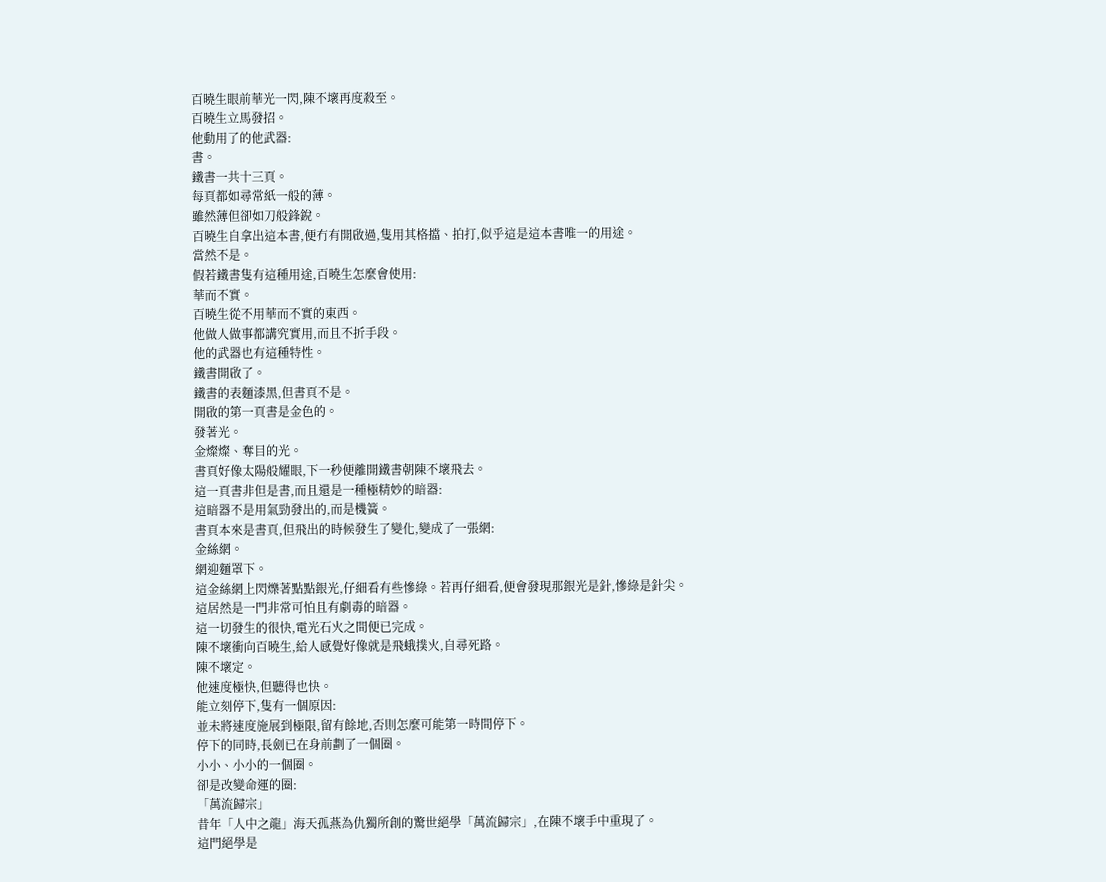百曉生眼前華光一閃,陳不壞再度殺至。
百曉生立馬發招。
他動用了的他武器:
書。
鐵書一共十三頁。
每頁都如尋常紙一般的薄。
雖然薄但卻如刀般鋒銳。
百曉生自拿出這本書,便冇有開啟過,隻用其格擋、拍打,似乎這是這本書唯一的用途。
當然不是。
假若鐵書隻有這種用途,百曉生怎麼會使用:
華而不實。
百曉生從不用華而不實的東西。
他做人做事都講究實用,而且不折手段。
他的武器也有這種特性。
鐵書開啟了。
鐵書的表麵漆黑,但書頁不是。
開啟的第一頁書是金色的。
發著光。
金燦燦、奪目的光。
書頁好像太陽般耀眼,下一秒便離開鐵書朝陳不壞飛去。
這一頁書非但是書,而且還是一種極精妙的暗器:
這暗器不是用氣勁發出的,而是機簧。
書頁本來是書頁,但飛出的時候發生了變化,變成了一張網:
金絲網。
網迎麵罩下。
這金絲網上閃爍著點點銀光,仔細看有些慘綠。若再仔細看,便會發現那銀光是針,慘綠是針尖。
這居然是一門非常可怕且有劇毒的暗器。
這一切發生的很快,電光石火之間便已完成。
陳不壞衝向百曉生,給人感覺好像就是飛蛾撲火,自尋死路。
陳不壞定。
他速度極快,但聽得也快。
能立刻停下,隻有一個原因:
並未將速度施展到極限,留有餘地,否則怎麼可能第一時間停下。
停下的同時,長劍已在身前劃了一個圈。
小小、小小的一個圈。
卻是改變命運的圈:
「萬流歸宗」
昔年「人中之龍」海天孤燕為仇獨所創的驚世絕學「萬流歸宗」,在陳不壞手中重現了。
這門絕學是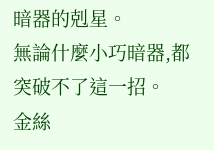暗器的剋星。
無論什麼小巧暗器,都突破不了這一招。
金絲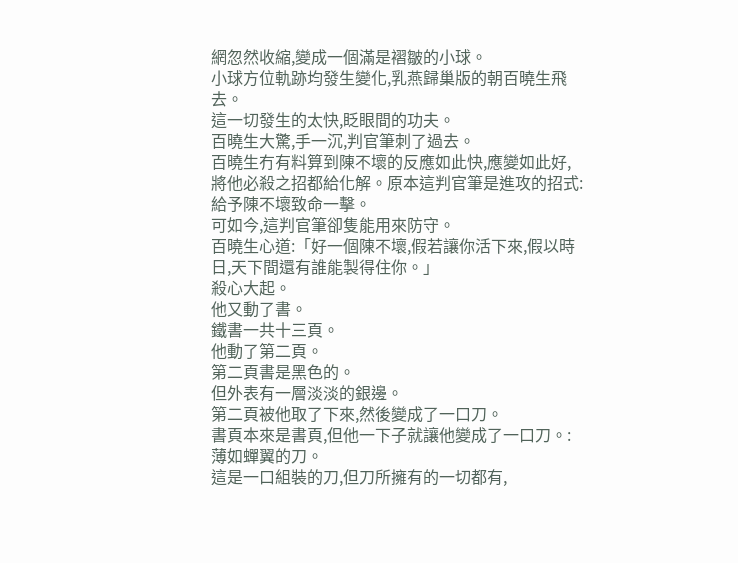網忽然收縮,變成一個滿是褶皺的小球。
小球方位軌跡均發生變化,乳燕歸巢版的朝百曉生飛去。
這一切發生的太快,眨眼間的功夫。
百曉生大驚,手一沉,判官筆刺了過去。
百曉生冇有料算到陳不壞的反應如此快,應變如此好,將他必殺之招都給化解。原本這判官筆是進攻的招式:
給予陳不壞致命一擊。
可如今,這判官筆卻隻能用來防守。
百曉生心道:「好一個陳不壞,假若讓你活下來,假以時日,天下間還有誰能製得住你。」
殺心大起。
他又動了書。
鐵書一共十三頁。
他動了第二頁。
第二頁書是黑色的。
但外表有一層淡淡的銀邊。
第二頁被他取了下來,然後變成了一口刀。
書頁本來是書頁,但他一下子就讓他變成了一口刀。:
薄如蟬翼的刀。
這是一口組裝的刀,但刀所擁有的一切都有,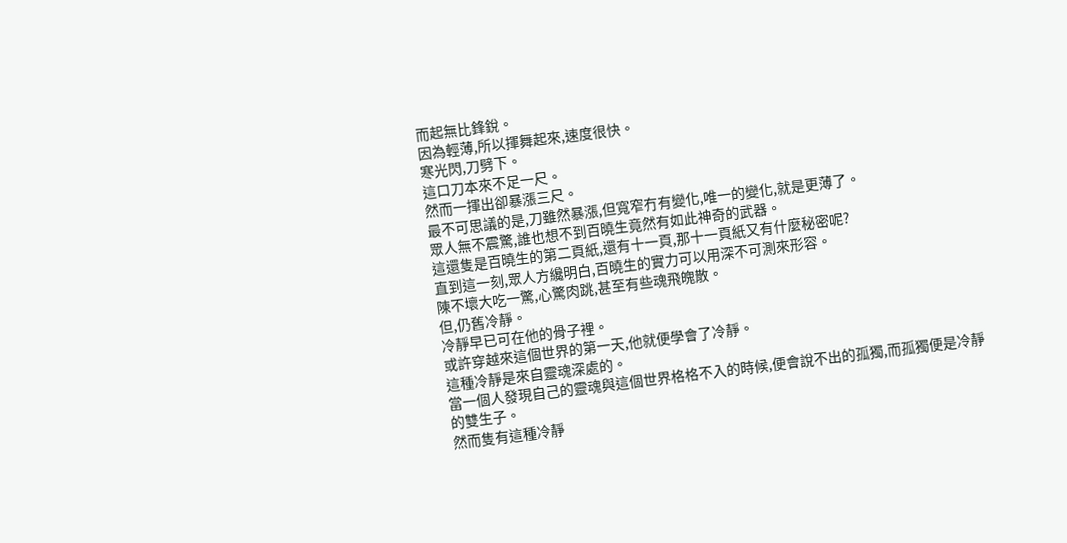而起無比鋒銳。
因為輕薄,所以揮舞起來,速度很快。
寒光閃,刀劈下。
這口刀本來不足一尺。
然而一揮出卻暴漲三尺。
最不可思議的是,刀雖然暴漲,但寬窄冇有變化,唯一的變化,就是更薄了。
眾人無不震驚,誰也想不到百曉生竟然有如此神奇的武器。
這還隻是百曉生的第二頁紙,還有十一頁,那十一頁紙又有什麼秘密呢?
直到這一刻,眾人方纔明白,百曉生的實力可以用深不可測來形容。
陳不壞大吃一驚,心驚肉跳,甚至有些魂飛魄散。
但,仍舊冷靜。
冷靜早已可在他的骨子裡。
或許穿越來這個世界的第一天,他就便學會了冷靜。
這種冷靜是來自靈魂深處的。
當一個人發現自己的靈魂與這個世界格格不入的時候,便會說不出的孤獨,而孤獨便是冷靜的雙生子。
然而隻有這種冷靜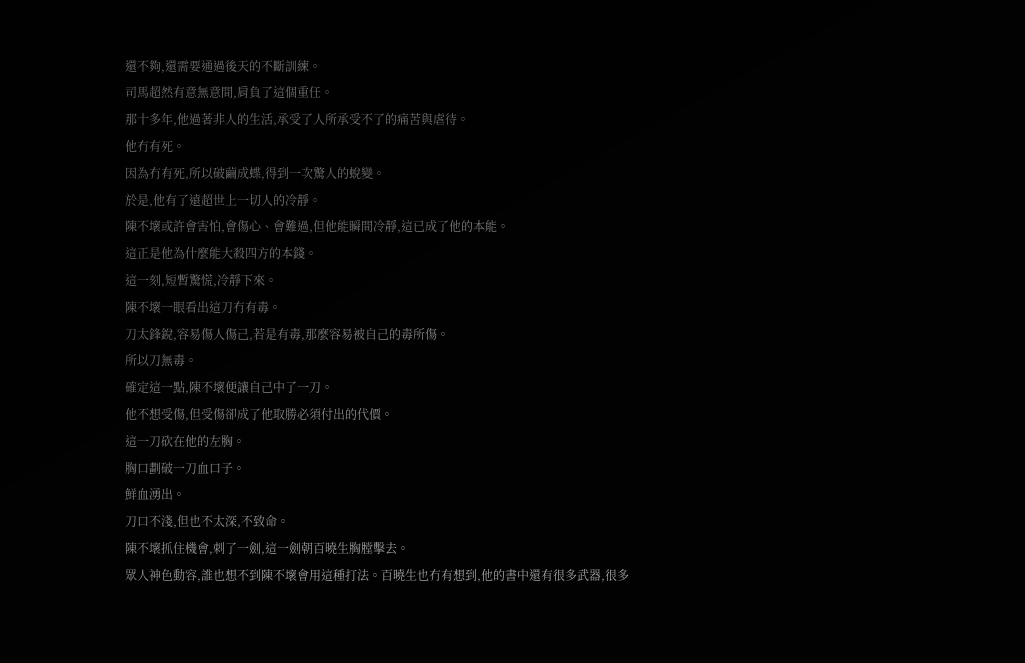還不夠,還需要通過後天的不斷訓練。
司馬超然有意無意間,肩負了這個重任。
那十多年,他過著非人的生活,承受了人所承受不了的痛苦與虐待。
他冇有死。
因為冇有死,所以破繭成蝶,得到一次驚人的蛻變。
於是,他有了遠超世上一切人的冷靜。
陳不壞或許會害怕,會傷心、會難過,但他能瞬間冷靜,這已成了他的本能。
這正是他為什麼能大殺四方的本錢。
這一刻,短暫驚慌,冷靜下來。
陳不壞一眼看出這刀冇有毒。
刀太鋒銳,容易傷人傷己,若是有毒,那麼容易被自己的毒所傷。
所以刀無毒。
確定這一點,陳不壞便讓自己中了一刀。
他不想受傷,但受傷卻成了他取勝必須付出的代價。
這一刀砍在他的左胸。
胸口劃破一刀血口子。
鮮血湧出。
刀口不淺,但也不太深,不致命。
陳不壞抓住機會,刺了一劍,這一劍朝百曉生胸膛擊去。
眾人神色動容,誰也想不到陳不壞會用這種打法。百曉生也冇有想到,他的書中還有很多武器,很多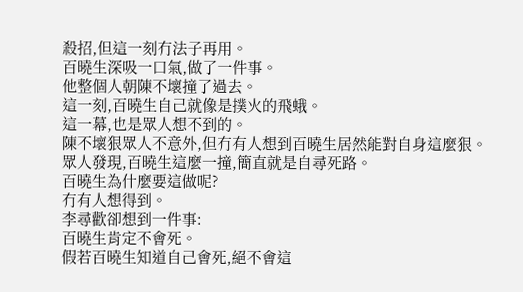殺招,但這一刻冇法子再用。
百曉生深吸一口氣,做了一件事。
他整個人朝陳不壞撞了過去。
這一刻,百曉生自己就像是撲火的飛蛾。
這一幕,也是眾人想不到的。
陳不壞狠眾人不意外,但冇有人想到百曉生居然能對自身這麼狠。
眾人發現,百曉生這麼一撞,簡直就是自尋死路。
百曉生為什麼要這做呢?
冇有人想得到。
李尋歡卻想到一件事:
百曉生肯定不會死。
假若百曉生知道自己會死,絕不會這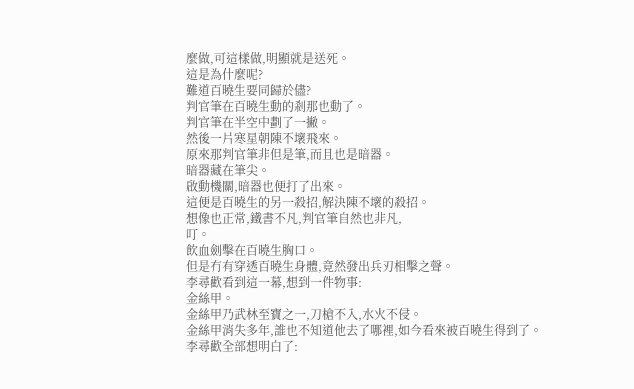麼做,可這樣做,明顯就是送死。
這是為什麼呢?
難道百曉生要同歸於儘?
判官筆在百曉生動的剎那也動了。
判官筆在半空中劃了一撇。
然後一片寒星朝陳不壞飛來。
原來那判官筆非但是筆,而且也是暗器。
暗器藏在筆尖。
啟動機關,暗器也便打了出來。
這便是百曉生的另一殺招,解決陳不壞的殺招。
想像也正常,鐵書不凡,判官筆自然也非凡,
叮。
飲血劍擊在百曉生胸口。
但是冇有穿透百曉生身體,竟然發出兵刃相擊之聲。
李尋歡看到這一幕,想到一件物事:
金絲甲。
金絲甲乃武林至寶之一,刀槍不入,水火不侵。
金絲甲消失多年,誰也不知道他去了哪裡,如今看來被百曉生得到了。
李尋歡全部想明白了: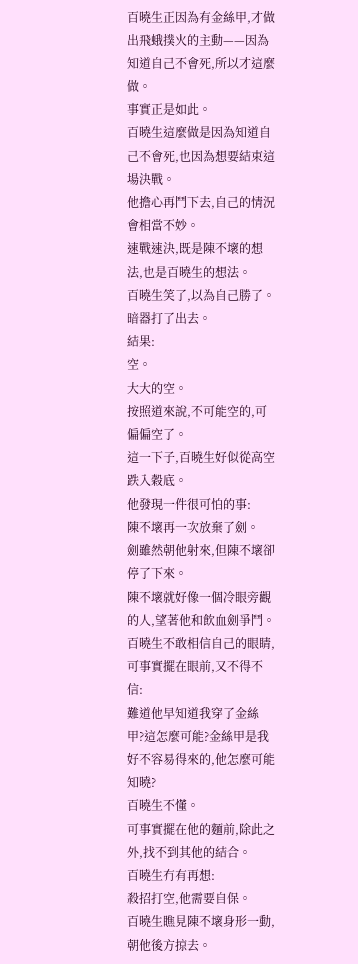百曉生正因為有金絲甲,才做出飛蛾撲火的主動——因為知道自己不會死,所以才這麼做。
事實正是如此。
百曉生這麼做是因為知道自己不會死,也因為想要結束這場決戰。
他擔心再鬥下去,自己的情況會相當不妙。
速戰速決,既是陳不壞的想法,也是百曉生的想法。
百曉生笑了,以為自己勝了。
暗器打了出去。
結果:
空。
大大的空。
按照道來說,不可能空的,可偏偏空了。
這一下子,百曉生好似從高空跌入穀底。
他發現一件很可怕的事:
陳不壞再一次放棄了劍。
劍雖然朝他射來,但陳不壞卻停了下來。
陳不壞就好像一個冷眼旁觀的人,望著他和飲血劍爭鬥。
百曉生不敢相信自己的眼睛,可事實擺在眼前,又不得不信:
難道他早知道我穿了金絲甲?這怎麼可能?金絲甲是我好不容易得來的,他怎麼可能知曉?
百曉生不懂。
可事實擺在他的麵前,除此之外,找不到其他的結合。
百曉生冇有再想:
殺招打空,他需要自保。
百曉生瞧見陳不壞身形一動,朝他後方掠去。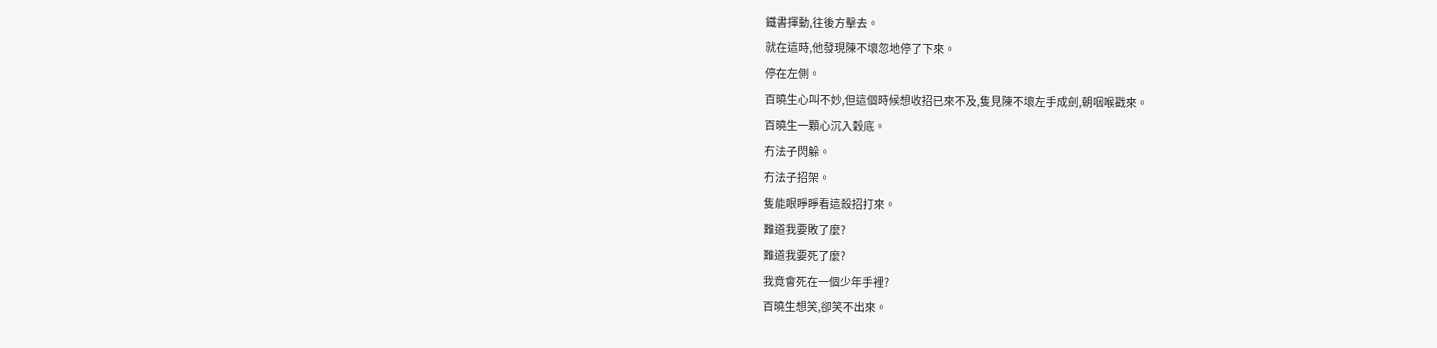鐵書揮動,往後方擊去。
就在這時,他發現陳不壞忽地停了下來。
停在左側。
百曉生心叫不妙,但這個時候想收招已來不及,隻見陳不壞左手成劍,朝咽喉戳來。
百曉生一顆心沉入穀底。
冇法子閃躲。
冇法子招架。
隻能眼睜睜看這殺招打來。
難道我要敗了麼?
難道我要死了麼?
我竟會死在一個少年手裡?
百曉生想笑,卻笑不出來。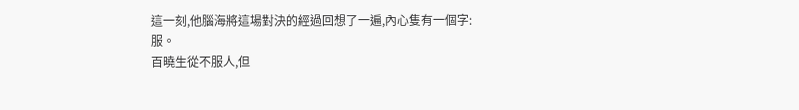這一刻,他腦海將這場對決的經過回想了一遍,內心隻有一個字:
服。
百曉生從不服人,但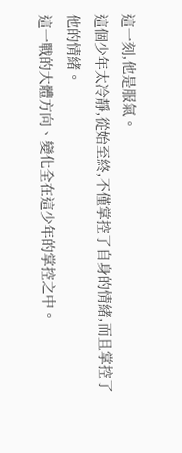這一刻,他是服氣。
這個少年太冷靜,從始至終,不僅掌控了自身的情緒,而且掌控了他的情緒。
這一戰的大體方向、變化全在這少年的掌控之中。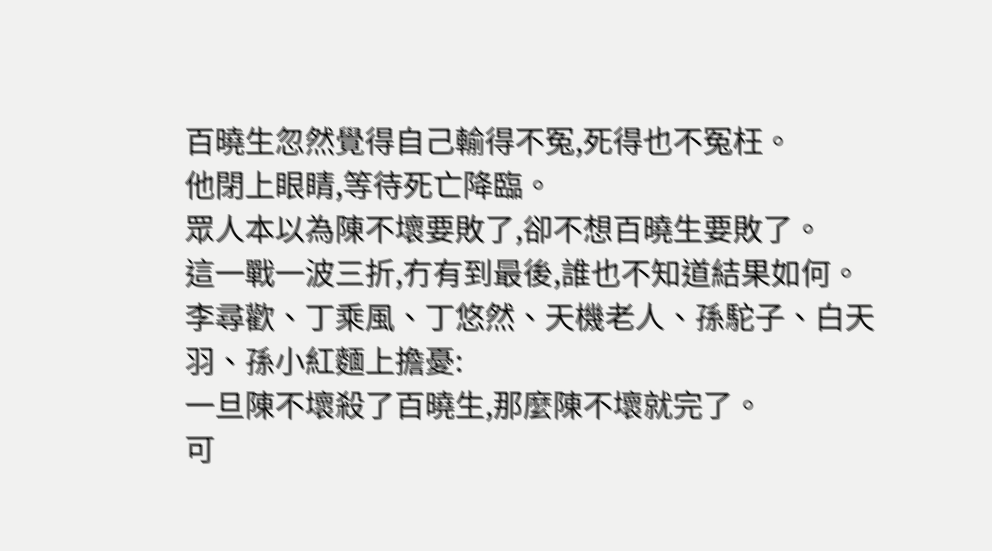百曉生忽然覺得自己輸得不冤,死得也不冤枉。
他閉上眼睛,等待死亡降臨。
眾人本以為陳不壞要敗了,卻不想百曉生要敗了。
這一戰一波三折,冇有到最後,誰也不知道結果如何。
李尋歡、丁乘風、丁悠然、天機老人、孫駝子、白天羽、孫小紅麵上擔憂:
一旦陳不壞殺了百曉生,那麼陳不壞就完了。
可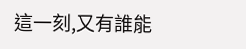這一刻,又有誰能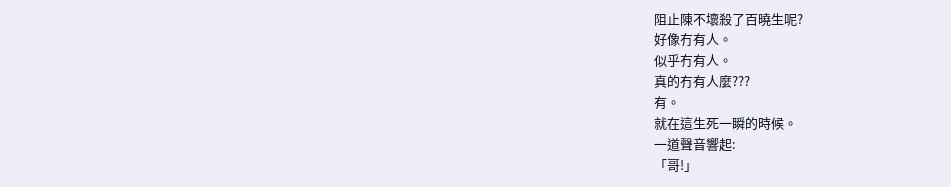阻止陳不壞殺了百曉生呢?
好像冇有人。
似乎冇有人。
真的冇有人麼???
有。
就在這生死一瞬的時候。
一道聲音響起:
「哥!」